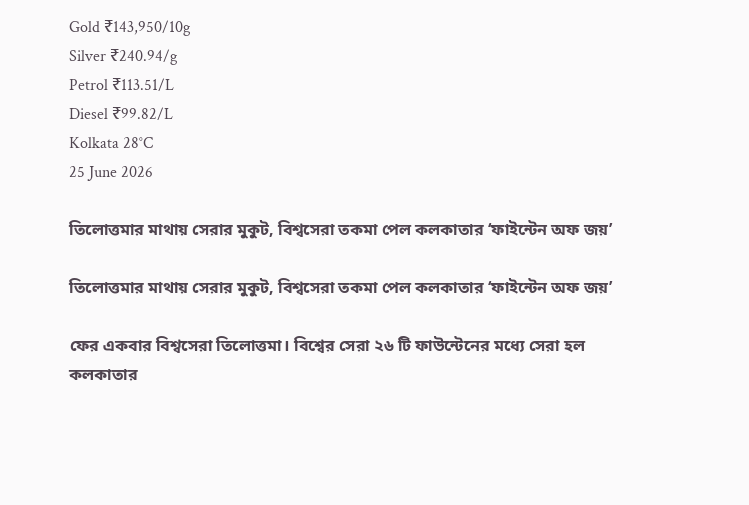Gold ₹143,950/10g
Silver ₹240.94/g
Petrol ₹113.51/L
Diesel ₹99.82/L
Kolkata 28°C
25 June 2026

তিলোত্তমার মাথায় সেরার মুকুট, বিশ্বসেরা তকমা পেল কলকাতার ‘ফাইন্টেন অফ জয়’

তিলোত্তমার মাথায় সেরার মুকুট, বিশ্বসেরা তকমা পেল কলকাতার ‘ফাইন্টেন অফ জয়’

ফের একবার বিশ্বসেরা তিলোত্তমা। বিশ্বের সেরা ২৬ টি ফাউন্টেনের মধ্যে সেরা হল কলকাতার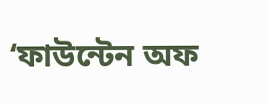‘ফাউন্টেন অফ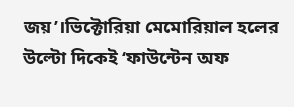জয়’।ভিক্টোরিয়া মেমোরিয়াল হলের উল্টো দিকেই ‘ফাউন্টেন অফ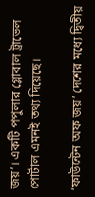জয়’। একটি পপুলার গ্লোবাল ট্রাভেল পোর্টাল এমনই তথ্য দিয়েছে।

‘ফাউন্টেন অফ জয়’ দেশের মধ্যে দ্বিতীয়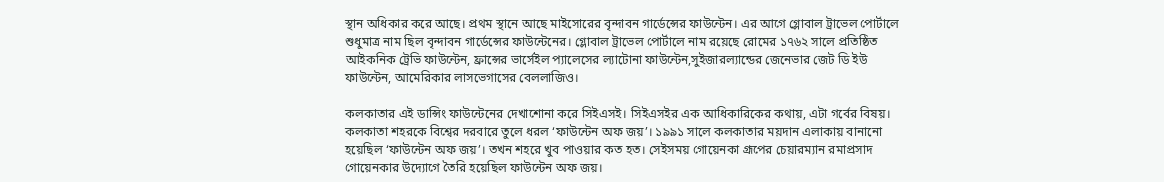স্থান অধিকার করে আছে। প্রথম স্থানে আছে মাইসোরের বৃন্দাবন গার্ডেন্সের ফাউন্টেন। এর আগে গ্লোবাল ট্রাভেল পোর্টালে শুধুমাত্র নাম ছিল বৃন্দাবন গার্ডেন্সের ফাউন্টেনের। গ্লোবাল ট্রাভেল পোর্টালে নাম রয়েছে রোমের ১৭৬২ সালে প্রতিষ্ঠিত আইকনিক ট্রেভি ফাউন্টেন, ফ্রান্সের ভার্সেইল প্যালেসের ল্যাটোনা ফাউন্টেন,সুইজারল্যান্ডের জেনেভার জেট ডি ইউ ফাউন্টেন, আমেরিকার লাসভেগাসের বেললাজিও।

কলকাতার এই ডান্সিং ফাউন্টেনের দেখাশোনা করে সিইএসই। সিইএসইর এক আধিকারিকের কথায়, এটা গর্বের বিষয়। কলকাতা শহরকে বিশ্বের দরবারে তুলে ধরল ‘ফাউন্টেন অফ জয়’। ১৯৯১ সালে কলকাতার ময়দান এলাকায় বানানো হয়েছিল ‘ফাউন্টেন অফ জয়’। তখন শহরে খুব পাওয়ার কত হত। সেইসময় গোয়েনকা গ্রূপের চেয়ারম্যান রমাপ্রসাদ গোয়েনকার উদ্যোগে তৈরি হয়েছিল ফাউন্টেন অফ জয়।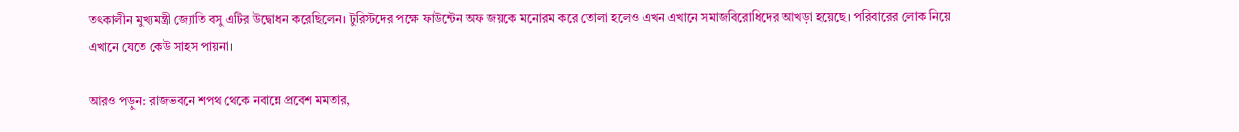তৎকালীন মুখ্যমন্ত্ৰী জ্যোতি বসু এটির উদ্বোধন করেছিলেন। টুরিস্টদের পক্ষে ফাউন্টেন অফ জয়কে মনোরম করে তোলা হলেও এখন এখানে সমাজবিরোধিদের আখড়া হয়েছে। পরিবারের লোক নিয়ে এখানে যেতে কেউ সাহস পায়না।

আরও পড়ুন: রাজভবনে শপথ থেকে নবান্নে প্রবেশ মমতার,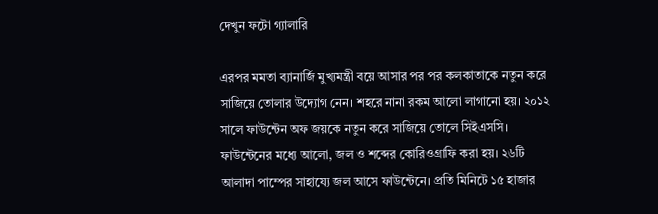দেখুন ফটো গ্যালারি

এরপর মমতা ব্যানার্জি মুখ্যমন্ত্রী বয়ে আসার পর পর কলকাতাকে নতুন করে সাজিয়ে তোলার উদ্যোগ নেন। শহরে নানা রকম আলো লাগানো হয়। ২০১২ সালে ফাউন্টেন অফ জয়কে নতুন করে সাজিয়ে তোলে সিইএসসি। ফাউন্টেনের মধ্যে আলো, জল ও শব্দের কোরিওগ্রাফি করা হয়। ২৬টি আলাদা পাম্পের সাহায্যে জল আসে ফাউন্টেনে। প্রতি মিনিটে ১৫ হাজার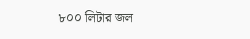৮০০ লিটার জল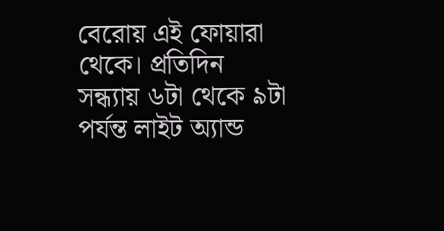বেরোয় এই ফোয়ারা থেকে। প্রতিদিন সন্ধ্যায় ৬টা থেকে ৯টা পর্যন্ত লাইট অ্যান্ড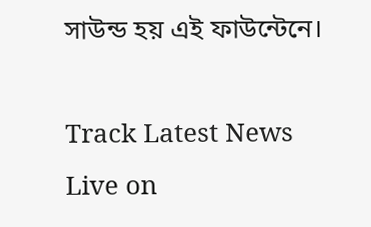সাউন্ড হয় এই ফাউন্টেনে।

Track Latest News Live on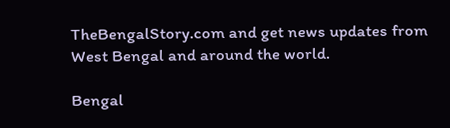TheBengalStory.com and get news updates from West Bengal and around the world.

Bengal